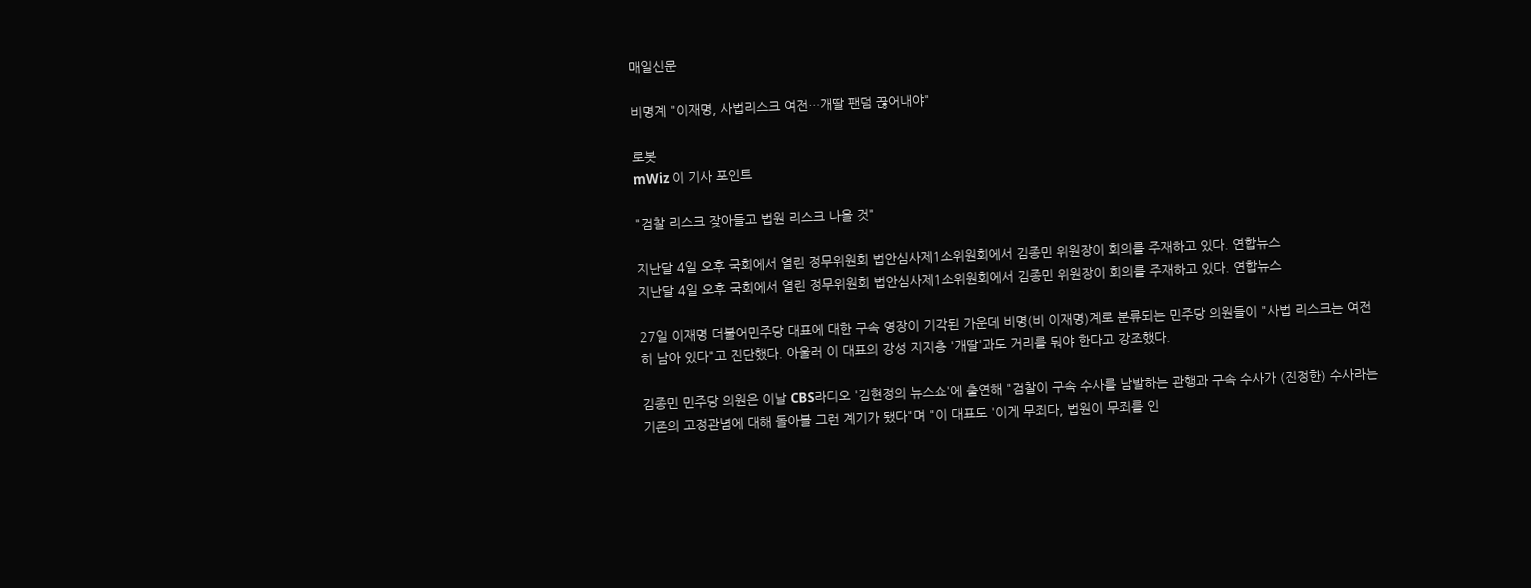매일신문

비명계 "이재명, 사법리스크 여전…개딸 팬덤 끊어내야"

로봇
mWiz 이 기사 포인트

"검찰 리스크 잦아들고 법원 리스크 나올 것"

지난달 4일 오후 국회에서 열린 정무위원회 법안심사제1소위원회에서 김종민 위원장이 회의를 주재하고 있다. 연합뉴스
지난달 4일 오후 국회에서 열린 정무위원회 법안심사제1소위원회에서 김종민 위원장이 회의를 주재하고 있다. 연합뉴스

27일 이재명 더불어민주당 대표에 대한 구속 영장이 기각된 가운데 비명(비 이재명)계로 분류되는 민주당 의원들이 "사법 리스크는 여전히 남아 있다"고 진단했다. 아울러 이 대표의 강성 지지층 '개딸'과도 거리를 둬야 한다고 강조했다.

김종민 민주당 의원은 이날 CBS라디오 '김현정의 뉴스쇼'에 출연해 "검찰이 구속 수사를 남발하는 관행과 구속 수사가 (진정한) 수사라는 기존의 고정관념에 대해 돌아볼 그런 계기가 됐다"며 "이 대표도 '이게 무죄다, 법원이 무죄를 인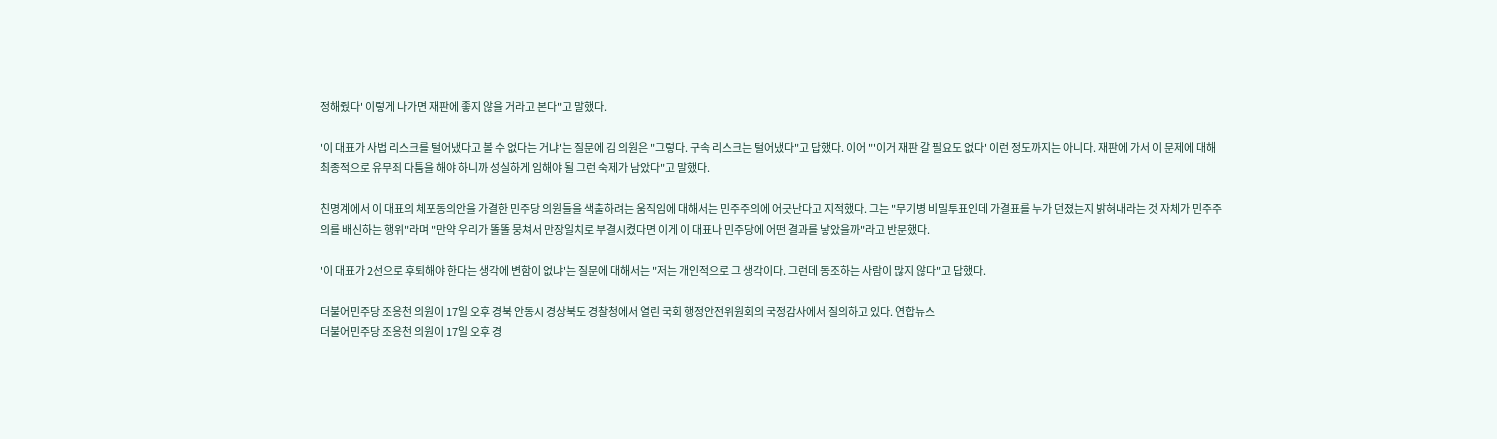정해줬다' 이렇게 나가면 재판에 좋지 않을 거라고 본다"고 말했다.

'이 대표가 사법 리스크를 털어냈다고 볼 수 없다는 거냐'는 질문에 김 의원은 "그렇다. 구속 리스크는 털어냈다"고 답했다. 이어 "'이거 재판 갈 필요도 없다' 이런 정도까지는 아니다. 재판에 가서 이 문제에 대해 최종적으로 유무죄 다툼을 해야 하니까 성실하게 임해야 될 그런 숙제가 남았다"고 말했다.

친명계에서 이 대표의 체포동의안을 가결한 민주당 의원들을 색출하려는 움직임에 대해서는 민주주의에 어긋난다고 지적했다. 그는 "무기병 비밀투표인데 가결표를 누가 던졌는지 밝혀내라는 것 자체가 민주주의를 배신하는 행위"라며 "만약 우리가 똘똘 뭉쳐서 만장일치로 부결시켰다면 이게 이 대표나 민주당에 어떤 결과를 낳았을까"라고 반문했다.

'이 대표가 2선으로 후퇴해야 한다는 생각에 변함이 없냐'는 질문에 대해서는 "저는 개인적으로 그 생각이다. 그런데 동조하는 사람이 많지 않다"고 답했다.

더불어민주당 조응천 의원이 17일 오후 경북 안동시 경상북도 경찰청에서 열린 국회 행정안전위원회의 국정감사에서 질의하고 있다. 연합뉴스
더불어민주당 조응천 의원이 17일 오후 경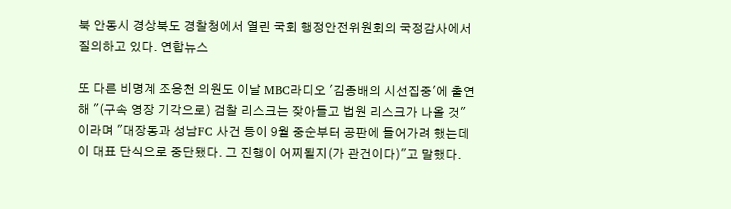북 안동시 경상북도 경찰청에서 열린 국회 행정안전위원회의 국정감사에서 질의하고 있다. 연합뉴스

또 다른 비명계 조응천 의원도 이날 MBC라디오 '김종배의 시선집중'에 출연해 "(구속 영장 기각으로) 검찰 리스크는 잦아들고 법원 리스크가 나올 것"이라며 "대장동과 성남FC 사건 등이 9월 중순부터 공판에 들어가려 했는데 이 대표 단식으로 중단됐다. 그 진행이 어찌될지(가 관건이다)"고 말했다.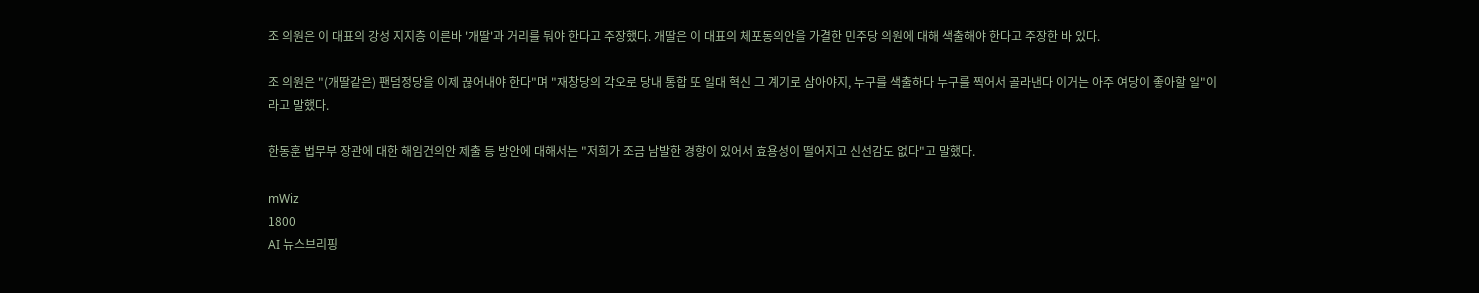조 의원은 이 대표의 강성 지지층 이른바 '개딸'과 거리를 둬야 한다고 주장했다. 개딸은 이 대표의 체포동의안을 가결한 민주당 의원에 대해 색출해야 한다고 주장한 바 있다.

조 의원은 "(개딸같은) 팬덤정당을 이제 끊어내야 한다"며 "재창당의 각오로 당내 통합 또 일대 혁신 그 계기로 삼아야지, 누구를 색출하다 누구를 찍어서 골라낸다 이거는 아주 여당이 좋아할 일"이라고 말했다.

한동훈 법무부 장관에 대한 해임건의안 제출 등 방안에 대해서는 "저희가 조금 남발한 경향이 있어서 효용성이 떨어지고 신선감도 없다"고 말했다.

mWiz
1800
AI 뉴스브리핑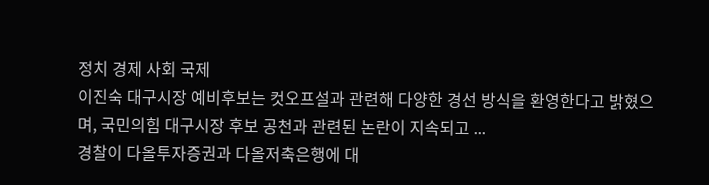정치 경제 사회 국제
이진숙 대구시장 예비후보는 컷오프설과 관련해 다양한 경선 방식을 환영한다고 밝혔으며, 국민의힘 대구시장 후보 공천과 관련된 논란이 지속되고 ...
경찰이 다올투자증권과 다올저축은행에 대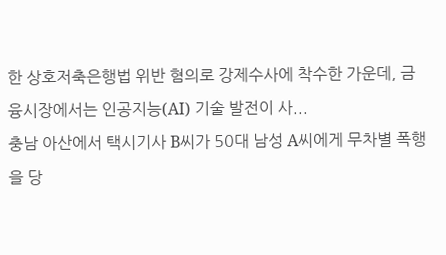한 상호저축은행법 위반 혐의로 강제수사에 착수한 가운데, 금융시장에서는 인공지능(AI) 기술 발전이 사...
충남 아산에서 택시기사 B씨가 50대 남성 A씨에게 무차별 폭행을 당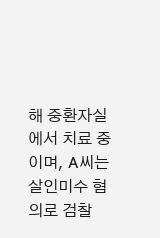해 중환자실에서 치료 중이며, A씨는 살인미수 혐의로 검찰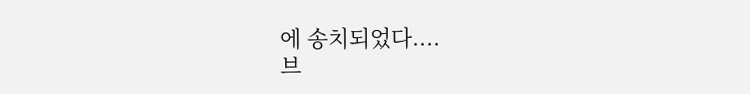에 송치되었다....
브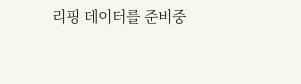리핑 데이터를 준비중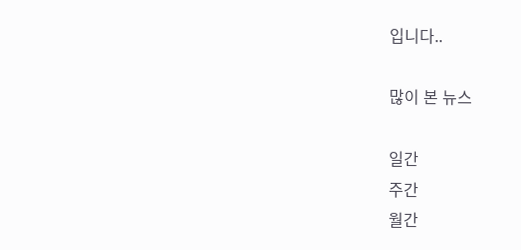입니다..

많이 본 뉴스

일간
주간
월간